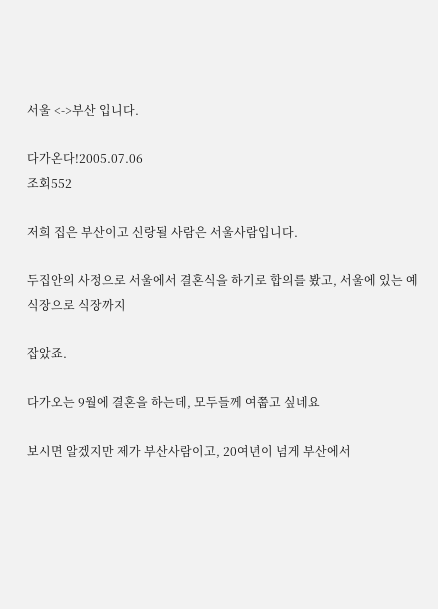서울 <->부산 입니다.

다가온다!2005.07.06
조회552

저희 집은 부산이고 신랑될 사람은 서울사람입니다.

두집안의 사정으로 서울에서 결혼식을 하기로 합의를 봤고, 서울에 있는 예식장으로 식장까지

잡았죠.

다가오는 9월에 결혼을 하는데, 모두들께 여쭙고 싶네요

보시면 알겠지만 제가 부산사람이고, 20여년이 넘게 부산에서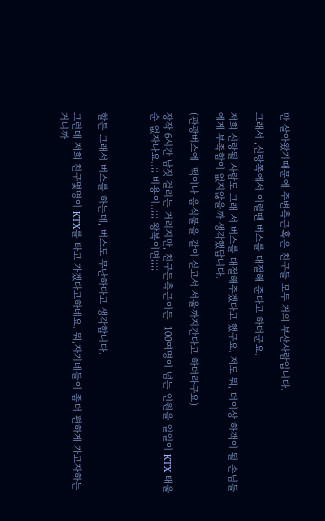만 살아왔기때문에 주변측근혹은 친구들 모두 거의 부산사람입니다.

그래서 ,신랑쪽에서 이럴땐 버스를 대절해 준다고 하더군요.

저희 신랑될 사람도 그래 서 버스를 대절해주겠다고 했구요. 저도 뭐, 더이상 하객이 될 손님들에게 부족함이 없지않을까 생각했답니다.

(관광버스에  떡이나 음식물을 같이 싣고서 서울까지간다고 하더라구요)

장작 6시간 남짓 걸리는 거리지만, 친구든측근이든  100여명이 넘는 인원을 일일이 KTX 태울순 없자나요..;; 비용이..;;; 왕복이면;;;;



할튼 그래서 버스를 하는데, 버스도 무난하다고 생각합니다.

그런데 저희 친구몇명이 KTX를 타고 가겠다고하네요. 뭐,자기네들이 좀더 편하게 가고자하는거니까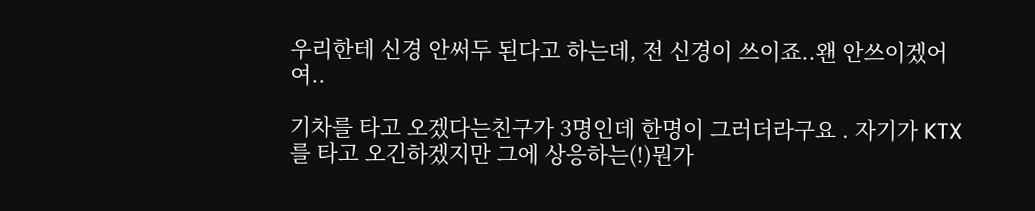우리한테 신경 안써두 된다고 하는데, 전 신경이 쓰이죠..왠 안쓰이겠어여..

기차를 타고 오겠다는친구가 3명인데 한명이 그러더라구요 . 자기가 KTX를 타고 오긴하겠지만 그에 상응하는(!)뭔가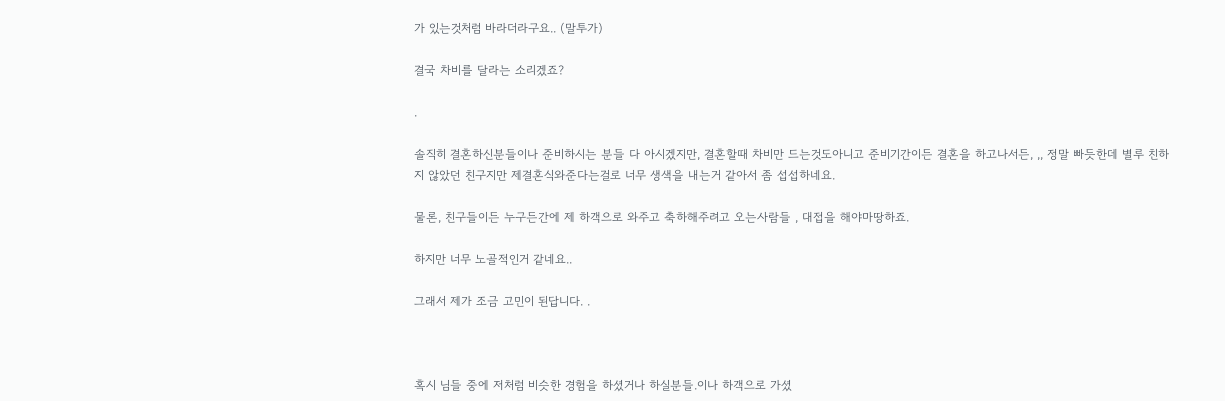가 있는것처럼 바라더라구요.. (말투가)

결국 차비를 달라는 소리겠죠?

.

솔직히 결혼하신분들이나 준비하시는 분들 다 아시겠지만, 결혼할때 차비만 드는것도아니고 준비기간이든 결혼을 하고나서든, ,, 정말 빠듯한데 별루 친하지 않았던 친구지만 제결혼식와준다는걸로 너무 생색을 내는거 같아서 좀 섭섭하네요.

물론, 친구들이든 누구든간에 제 하객으로 와주고 축하해주려고 오는사람들 , 대접을 해야마땅하죠.

하지만 너무 노골적인거 같네요..

그래서 제가 조금 고민이 된답니다. .



혹시 님들 중에 저처럼 비슷한 경험을 하셨거나 하실분들.이나 하객으로 가셨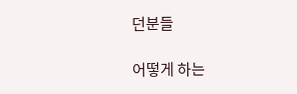던분들

어떻게 하는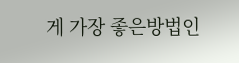게 가장 좋은방법인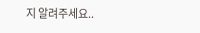지 알려주세요..